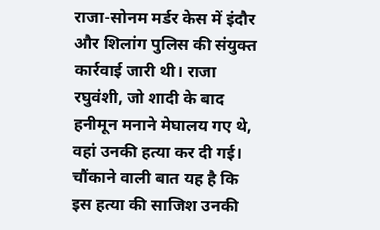राजा-सोनम मर्डर केस में इंदौर और शिलांग पुलिस की संयुक्त कार्रवाई जारी थी। राजा रघुवंशी, जो शादी के बाद हनीमून मनाने मेघालय गए थे, वहां उनकी हत्या कर दी गई। चौंकाने वाली बात यह है कि इस हत्या की साजिश उनकी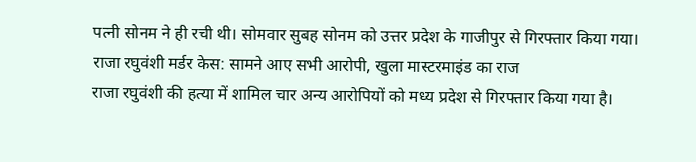पत्नी सोनम ने ही रची थी। सोमवार सुबह सोनम को उत्तर प्रदेश के गाजीपुर से गिरफ्तार किया गया।
राजा रघुवंशी मर्डर केस: सामने आए सभी आरोपी, खुला मास्टरमाइंड का राज
राजा रघुवंशी की हत्या में शामिल चार अन्य आरोपियों को मध्य प्रदेश से गिरफ्तार किया गया है।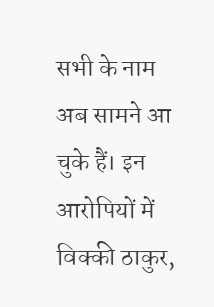सभी के नाम अब सामने आ चुके हैं। इन आरोपियों में विक्की ठाकुर,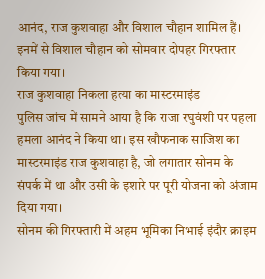आनंद, राज कुशवाहा और विशाल चौहान शामिल हैं। इनमें से विशाल चौहान को सोमवार दोपहर गिरफ्तार किया गया।
राज कुशवाहा निकला हत्या का मास्टरमाइंड
पुलिस जांच में सामने आया है कि राजा रघुवंशी पर पहला हमला आनंद ने किया था। इस खौफनाक साजिश का मास्टरमाइंड राज कुशवाहा है, जो लगातार सोनम के संपर्क में था और उसी के इशारे पर पूरी योजना को अंजाम दिया गया।
सोनम की गिरफ्तारी में अहम भूमिका निभाई इंदौर क्राइम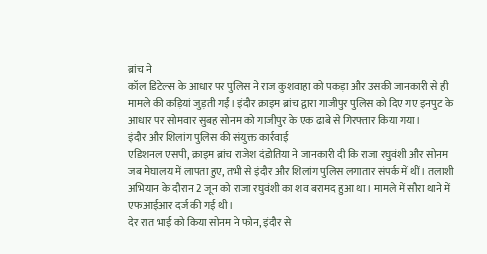ब्रांच ने
कॉल डिटेल्स के आधार पर पुलिस ने राज कुशवाहा को पकड़ा और उसकी जानकारी से ही मामले की कड़ियां जुड़ती गईं। इंदौर क्राइम ब्रांच द्वारा गाजीपुर पुलिस को दिए गए इनपुट के आधार पर सोमवार सुबह सोनम को गाजीपुर के एक ढाबे से गिरफ्तार किया गया।
इंदौर और शिलांग पुलिस की संयुक्त कार्रवाई
एडिशनल एसपी, क्राइम ब्रांच राजेश दंडोतिया ने जानकारी दी कि राजा रघुवंशी और सोनम जब मेघालय में लापता हुए, तभी से इंदौर और शिलांग पुलिस लगातार संपर्क में थीं। तलाशी अभियान के दौरान 2 जून को राजा रघुवंशी का शव बरामद हुआ था। मामले में सौरा थाने में एफआईआर दर्ज की गई थी।
देर रात भाई को किया सोनम ने फोन, इंदौर से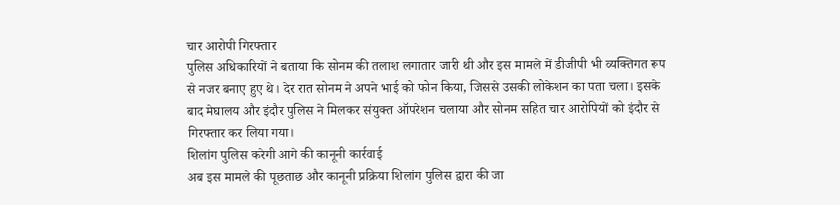चार आरोपी गिरफ्तार
पुलिस अधिकारियों ने बताया कि सोनम की तलाश लगातार जारी थी और इस मामले में डीजीपी भी व्यक्तिगत रूप से नजर बनाए हुए थे। देर रात सोनम ने अपने भाई को फोन किया, जिससे उसकी लोकेशन का पता चला। इसके बाद मेघालय और इंदौर पुलिस ने मिलकर संयुक्त ऑपरेशन चलाया और सोनम सहित चार आरोपियों को इंदौर से गिरफ्तार कर लिया गया।
शिलांग पुलिस करेगी आगे की कानूनी कार्रवाई
अब इस मामले की पूछताछ और कानूनी प्रक्रिया शिलांग पुलिस द्वारा की जा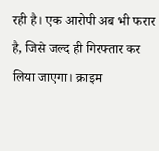रही है। एक आरोपी अब भी फरार है, जिसे जल्द ही गिरफ्तार कर लिया जाएगा। क्राइम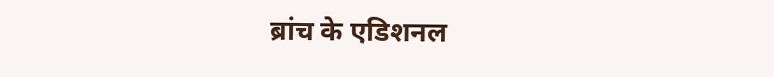ब्रांच के एडिशनल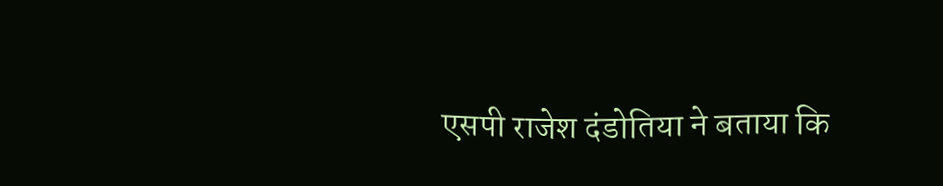एसपी राजेश दंडोतिया ने बताया कि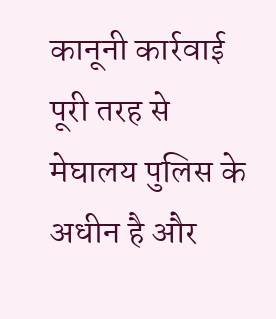कानूनी कार्रवाई पूरी तरह से मेघालय पुलिस के अधीन है और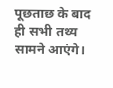पूछताछ के बाद ही सभी तथ्य सामने आएंगे।